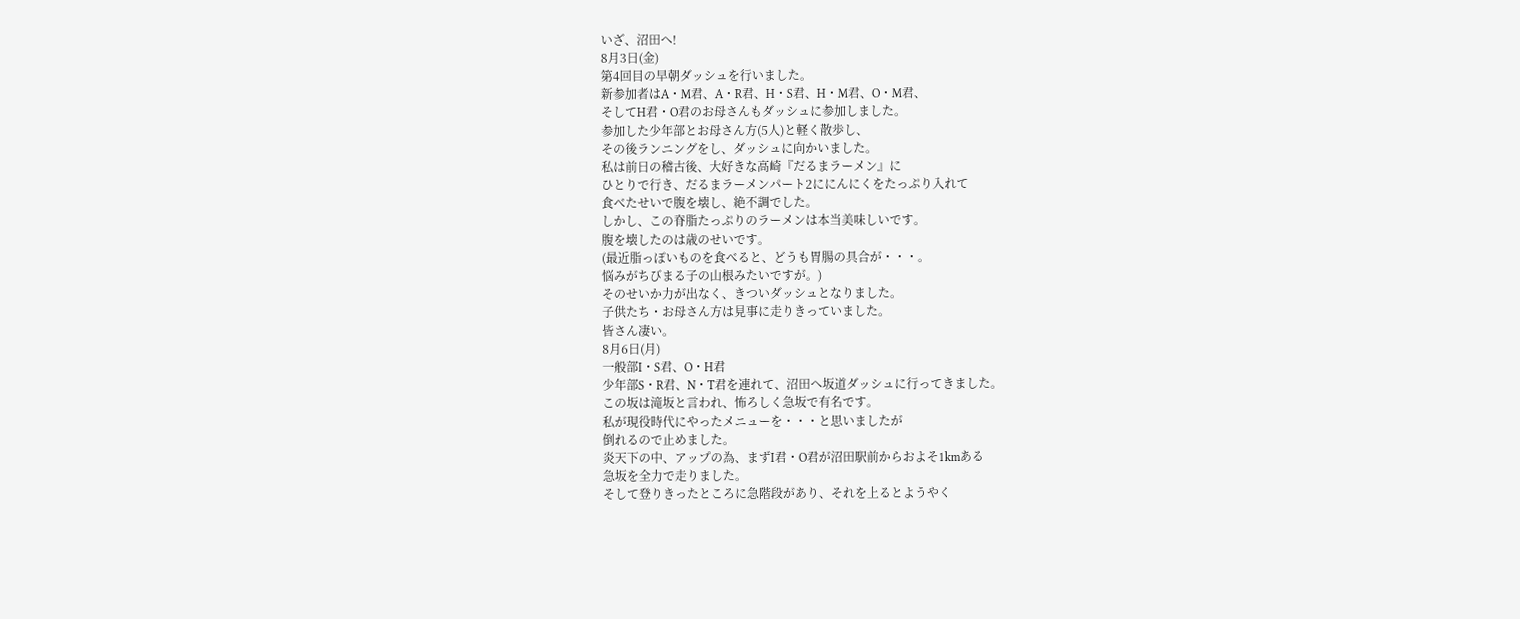いざ、沼田へ!
8月3日(金)
第4回目の早朝ダッシュを行いました。
新参加者はA・M君、A・R君、H・S君、H・M君、O・M君、
そしてH君・O君のお母さんもダッシュに参加しました。
参加した少年部とお母さん方(5人)と軽く散歩し、
その後ランニングをし、ダッシュに向かいました。
私は前日の稽古後、大好きな高崎『だるまラーメン』に
ひとりで行き、だるまラーメンパート2ににんにくをたっぷり入れて
食べたせいで腹を壊し、絶不調でした。
しかし、この脊脂たっぷりのラーメンは本当美味しいです。
腹を壊したのは歳のせいです。
(最近脂っぽいものを食べると、どうも胃腸の具合が・・・。
悩みがちびまる子の山根みたいですが。)
そのせいか力が出なく、きついダッシュとなりました。
子供たち・お母さん方は見事に走りきっていました。
皆さん凄い。
8月6日(月)
一般部I・S君、O・H君
少年部S・R君、N・T君を連れて、沼田へ坂道ダッシュに行ってきました。
この坂は滝坂と言われ、怖ろしく急坂で有名です。
私が現役時代にやったメニューを・・・と思いましたが
倒れるので止めました。
炎天下の中、アップの為、まずI君・O君が沼田駅前からおよそ1kmある
急坂を全力で走りました。
そして登りきったところに急階段があり、それを上るとようやく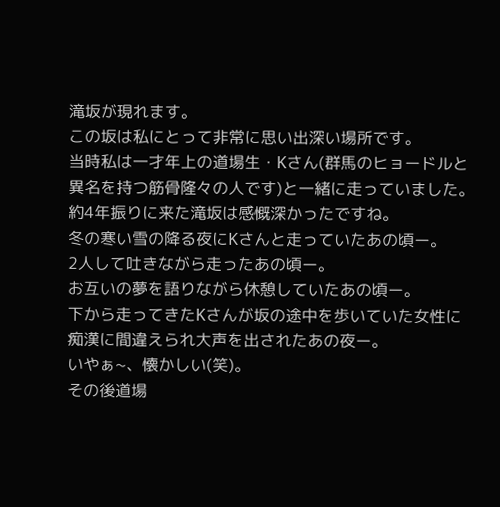滝坂が現れます。
この坂は私にとって非常に思い出深い場所です。
当時私は一才年上の道場生・Kさん(群馬のヒョードルと
異名を持つ筋骨隆々の人です)と一緒に走っていました。
約4年振りに来た滝坂は感慨深かったですね。
冬の寒い雪の降る夜にKさんと走っていたあの頃ー。
2人して吐きながら走ったあの頃ー。
お互いの夢を語りながら休憩していたあの頃ー。
下から走ってきたKさんが坂の途中を歩いていた女性に
痴漢に間違えられ大声を出されたあの夜ー。
いやぁ~、懐かしい(笑)。
その後道場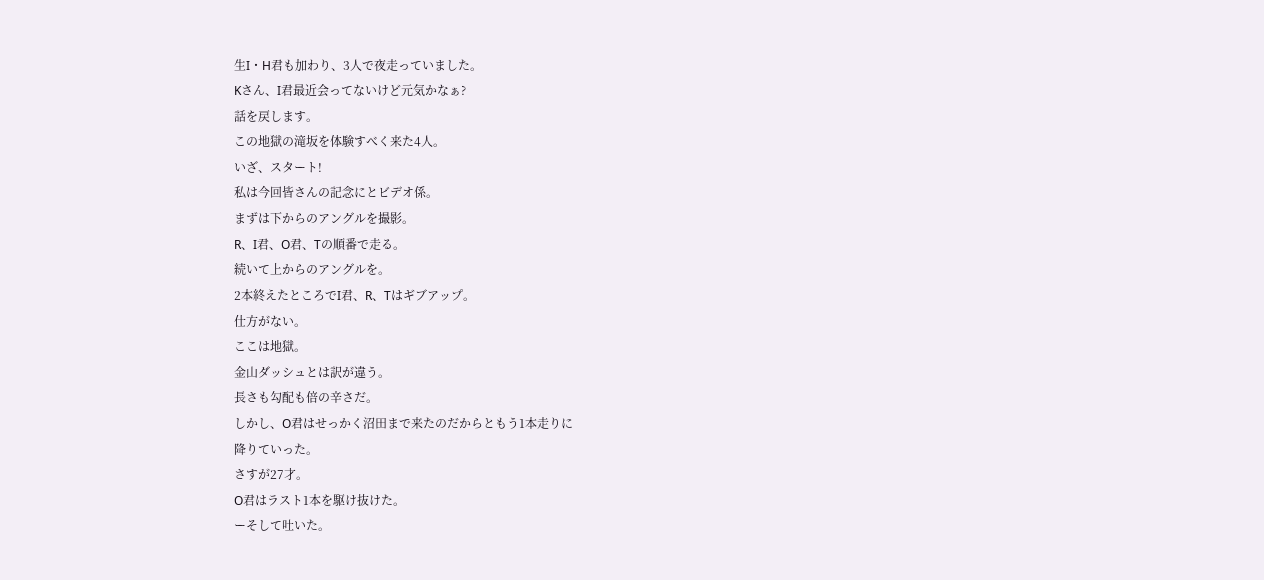生I・H君も加わり、3人で夜走っていました。
Kさん、I君最近会ってないけど元気かなぁ?
話を戻します。
この地獄の滝坂を体験すべく来た4人。
いざ、スタート!
私は今回皆さんの記念にとビデオ係。
まずは下からのアングルを撮影。
R、I君、O君、Tの順番で走る。
続いて上からのアングルを。
2本終えたところでI君、R、Tはギブアップ。
仕方がない。
ここは地獄。
金山ダッシュとは訳が違う。
長さも勾配も倍の辛さだ。
しかし、O君はせっかく沼田まで来たのだからともう1本走りに
降りていった。
さすが27才。
O君はラスト1本を駆け抜けた。
ーそして吐いた。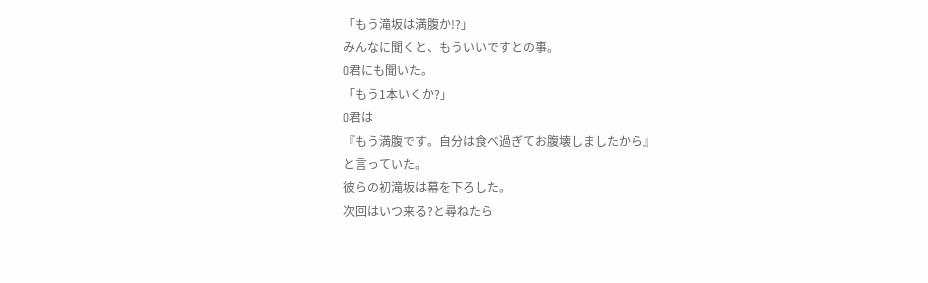「もう滝坂は満腹か!?」
みんなに聞くと、もういいですとの事。
O君にも聞いた。
「もう1本いくか?」
O君は
『もう満腹です。自分は食べ過ぎてお腹壊しましたから』
と言っていた。
彼らの初滝坂は幕を下ろした。
次回はいつ来る?と尋ねたら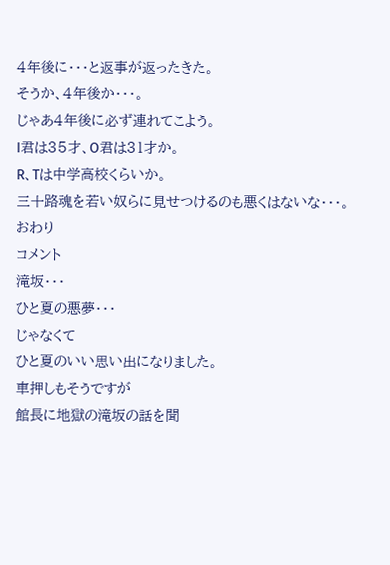4年後に・・・と返事が返ったきた。
そうか、4年後か・・・。
じゃあ4年後に必ず連れてこよう。
I君は35才、O君は31才か。
R、Tは中学高校くらいか。
三十路魂を若い奴らに見せつけるのも悪くはないな・・・。
おわり
コメント
滝坂・・・
ひと夏の悪夢・・・
じゃなくて
ひと夏のいい思い出になりました。
車押しもそうですが
館長に地獄の滝坂の話を聞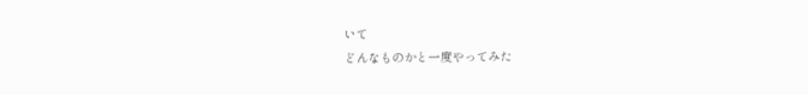いて
どんなものかと一度やってみた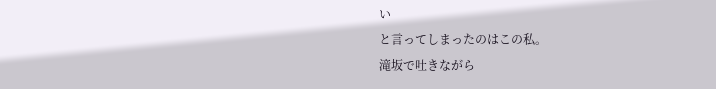い
と言ってしまったのはこの私。
滝坂で吐きながら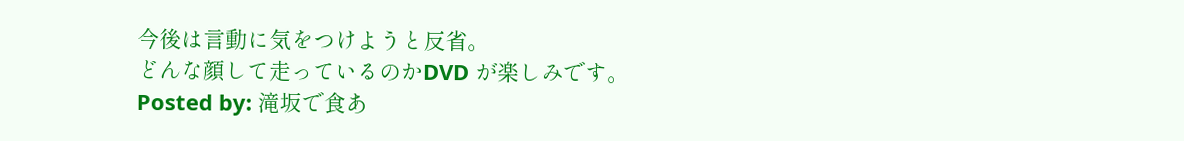今後は言動に気をつけようと反省。
どんな顔して走っているのかDVD が楽しみです。
Posted by: 滝坂で食あ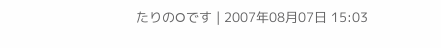たりのOです | 2007年08月07日 15:03